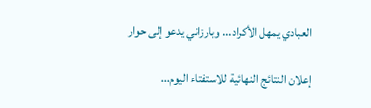العبادي يمهل الأكراد... وبارزاني يدعو إلى حوار

إعلان النتائج النهائية للاستفتاء اليوم...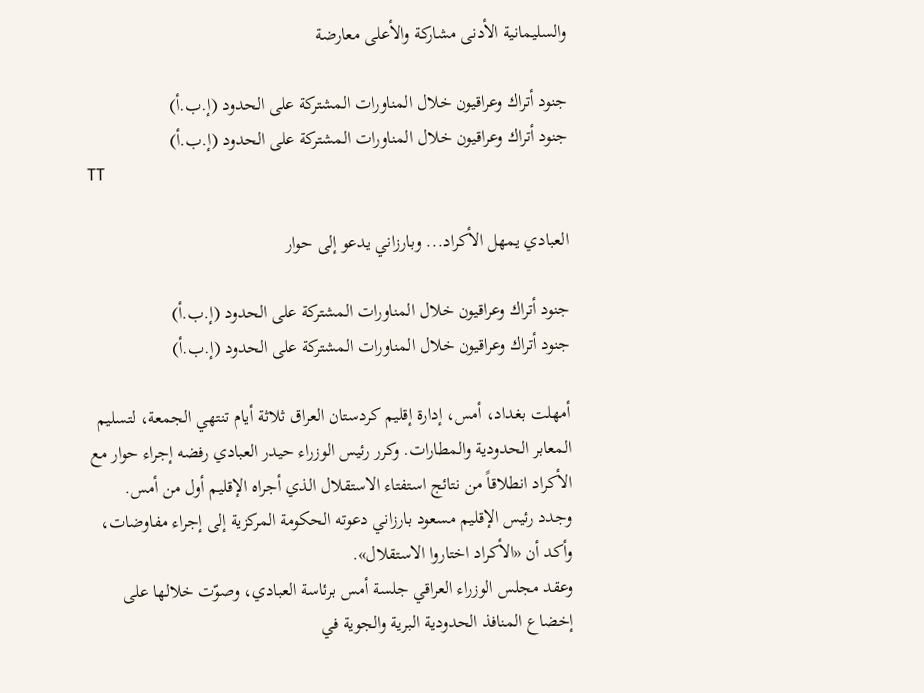والسليمانية الأدنى مشاركة والأعلى معارضة

جنود أتراك وعراقيون خلال المناورات المشتركة على الحدود (إ.ب.أ)
جنود أتراك وعراقيون خلال المناورات المشتركة على الحدود (إ.ب.أ)
TT

العبادي يمهل الأكراد... وبارزاني يدعو إلى حوار

جنود أتراك وعراقيون خلال المناورات المشتركة على الحدود (إ.ب.أ)
جنود أتراك وعراقيون خلال المناورات المشتركة على الحدود (إ.ب.أ)

أمهلت بغداد، أمس، إدارة إقليم كردستان العراق ثلاثة أيام تنتهي الجمعة، لتسليم المعابر الحدودية والمطارات. وكرر رئيس الوزراء حيدر العبادي رفضه إجراء حوار مع الأكراد انطلاقاً من نتائج استفتاء الاستقلال الذي أجراه الإقليم أول من أمس. وجدد رئيس الإقليم مسعود بارزاني دعوته الحكومة المركزية إلى إجراء مفاوضات، وأكد أن «الأكراد اختاروا الاستقلال».
وعقد مجلس الوزراء العراقي جلسة أمس برئاسة العبادي، وصوّت خلالها على إخضاع المنافذ الحدودية البرية والجوية في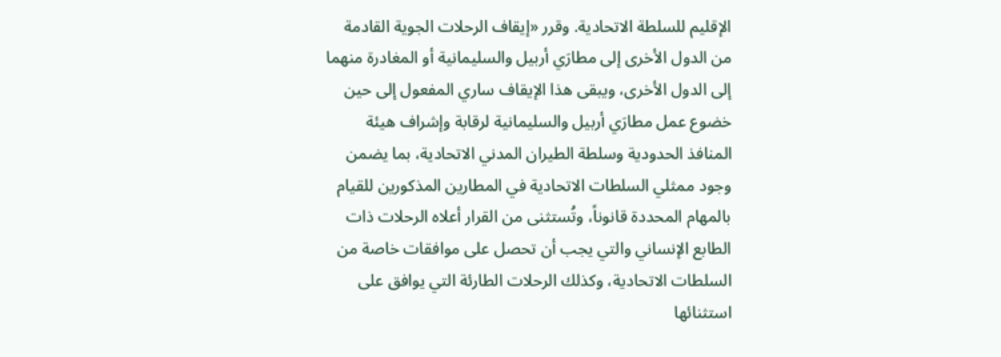الإقليم للسلطة الاتحادية. وقرر «إيقاف الرحلات الجوية القادمة من الدول الأخرى إلى مطارَي أربيل والسليمانية أو المغادرة منهما إلى الدول الأخرى، ويبقى هذا الإيقاف ساري المفعول إلى حين خضوع عمل مطارَي أربيل والسليمانية لرقابة وإشراف هيئة المنافذ الحدودية وسلطة الطيران المدني الاتحادية، بما يضمن وجود ممثلي السلطات الاتحادية في المطارين المذكورين للقيام بالمهام المحددة قانوناً، وتُستثنى من القرار أعلاه الرحلات ذات الطابع الإنساني والتي يجب أن تحصل على موافقات خاصة من السلطات الاتحادية، وكذلك الرحلات الطارئة التي يوافق على استثنائها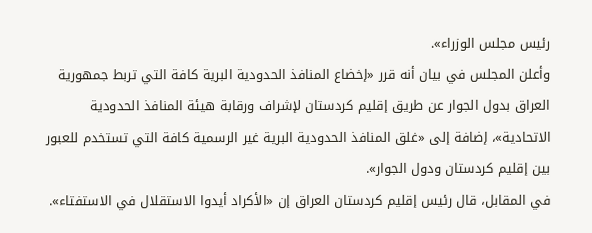رئيس مجلس الوزراء».
وأعلن المجلس في بيان أنه قرر «إخضاع المنافذ الحدودية البرية كافة التي تربط جمهورية العراق بدول الجوار عن طريق إقليم كردستان لإشراف ورقابة هيئة المنافذ الحدودية الاتحادية»، إضافة إلى «غلق المنافذ الحدودية البرية غير الرسمية كافة التي تستخدم للعبور بين إقليم كردستان ودول الجوار».
في المقابل، قال رئيس إقليم كردستان العراق إن «الأكراد أيدوا الاستقلال في الاستفتاء».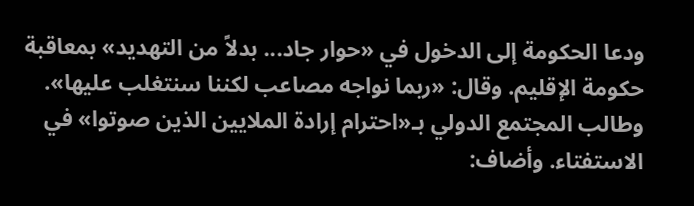ودعا الحكومة إلى الدخول في «حوار جاد... بدلاً من التهديد» بمعاقبة حكومة الإقليم. وقال: «ربما نواجه مصاعب لكننا سنتغلب عليها». وطالب المجتمع الدولي بـ«احترام إرادة الملايين الذين صوتوا» في الاستفتاء. وأضاف: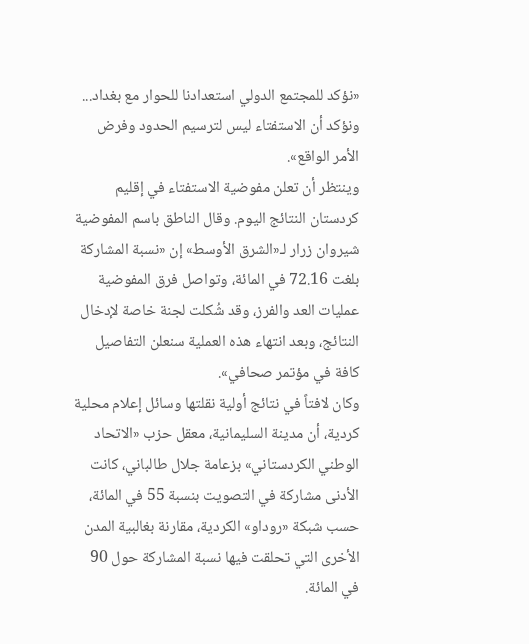«نؤكد للمجتمع الدولي استعدادنا للحوار مع بغداد... ونؤكد أن الاستفتاء ليس لترسيم الحدود وفرض الأمر الواقع».
وينتظر أن تعلن مفوضية الاستفتاء في إقليم كردستان النتائج اليوم. وقال الناطق باسم المفوضية شيروان زرار لـ«الشرق الأوسط» إن «نسبة المشاركة بلغت 72.16 في المائة، وتواصل فرق المفوضية عمليات العد والفرز، وقد شُكلت لجنة خاصة لإدخال النتائج، وبعد انتهاء هذه العملية سنعلن التفاصيل كافة في مؤتمر صحافي».
وكان لافتاً في نتائج أولية نقلتها وسائل إعلام محلية كردية، أن مدينة السليمانية، معقل حزب «الاتحاد الوطني الكردستاني» بزعامة جلال طالباني، كانت الأدنى مشاركة في التصويت بنسبة 55 في المائة، حسب شبكة «روداو» الكردية، مقارنة بغالبية المدن الأخرى التي تحلقت فيها نسبة المشاركة حول 90 في المائة.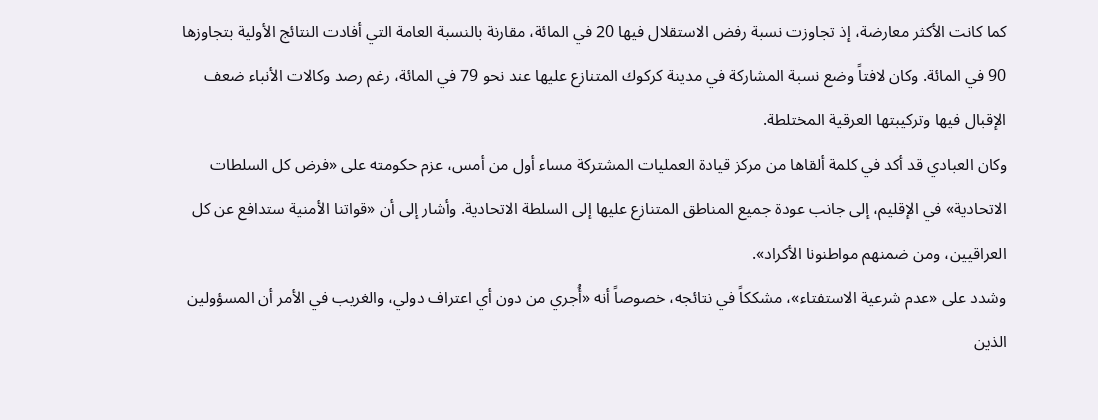كما كانت الأكثر معارضة، إذ تجاوزت نسبة رفض الاستقلال فيها 20 في المائة، مقارنة بالنسبة العامة التي أفادت النتائج الأولية بتجاوزها 90 في المائة. وكان لافتاً وضع نسبة المشاركة في مدينة كركوك المتنازع عليها عند نحو 79 في المائة، رغم رصد وكالات الأنباء ضعف الإقبال فيها وتركيبتها العرقية المختلطة.
وكان العبادي قد أكد في كلمة ألقاها من مركز قيادة العمليات المشتركة مساء أول من أمس، عزم حكومته على «فرض كل السلطات الاتحادية» في الإقليم، إلى جانب عودة جميع المناطق المتنازع عليها إلى السلطة الاتحادية. وأشار إلى أن «قواتنا الأمنية ستدافع عن كل العراقيين، ومن ضمنهم مواطنونا الأكراد».
وشدد على «عدم شرعية الاستفتاء»، مشككاً في نتائجه، خصوصاً أنه «أُجري من دون أي اعتراف دولي، والغريب في الأمر أن المسؤولين الذين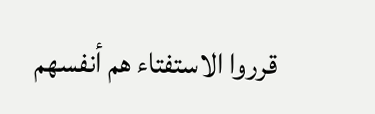قرروا الاستفتاء هم أنفسهم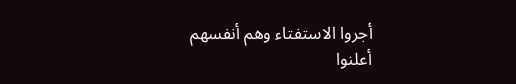أجروا الاستفتاء وهم أنفسهم أعلنوا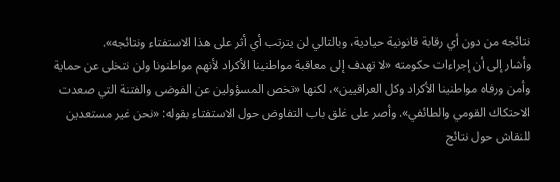نتائجه من دون أي رقابة قانونية حيادية، وبالتالي لن يترتب أي أثر على هذا الاستفتاء ونتائجه».
وأشار إلى أن إجراءات حكومته «لا تهدف إلى معاقبة مواطنينا الأكراد لأنهم مواطنونا ولن نتخلى عن حماية وأمن ورفاه مواطنينا الأكراد وكل العراقيين»، لكنها «تخص المسؤولين عن الفوضى والفتنة التي صعدت الاحتكاك القومي والطائفي». وأصر على غلق باب التفاوض حول الاستفتاء بقوله: «نحن غير مستعدين للنقاش حول نتائج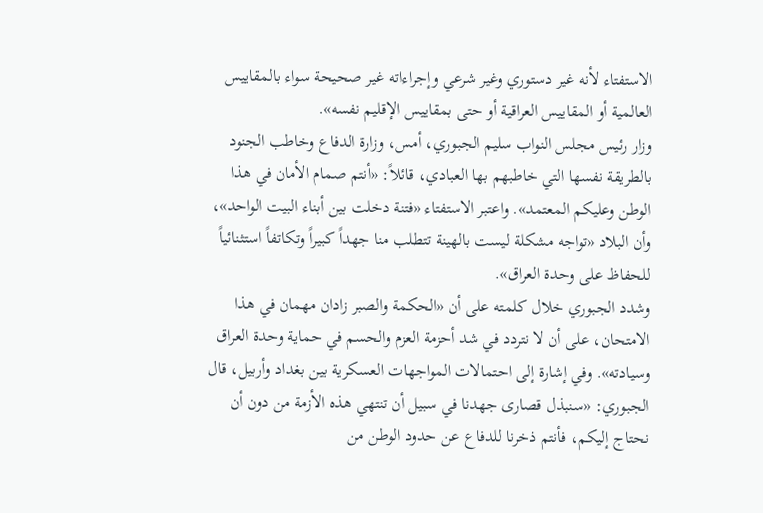الاستفتاء لأنه غير دستوري وغير شرعي وإجراءاته غير صحيحة سواء بالمقاييس العالمية أو المقاييس العراقية أو حتى بمقاييس الإقليم نفسه».
وزار رئيس مجلس النواب سليم الجبوري، أمس، وزارة الدفاع وخاطب الجنود بالطريقة نفسها التي خاطبهم بها العبادي، قائلاً: «أنتم صمام الأمان في هذا الوطن وعليكم المعتمد». واعتبر الاستفتاء «فتنة دخلت بين أبناء البيت الواحد»، وأن البلاد «تواجه مشكلة ليست بالهينة تتطلب منا جهداً كبيراً وتكاتفاً استثنائياً للحفاظ على وحدة العراق».
وشدد الجبوري خلال كلمته على أن «الحكمة والصبر زادان مهمان في هذا الامتحان، على أن لا نتردد في شد أحزمة العزم والحسم في حماية وحدة العراق وسيادته». وفي إشارة إلى احتمالات المواجهات العسكرية بين بغداد وأربيل، قال الجبوري: «سنبذل قصارى جهدنا في سبيل أن تنتهي هذه الأزمة من دون أن نحتاج إليكم، فأنتم ذخرنا للدفاع عن حدود الوطن من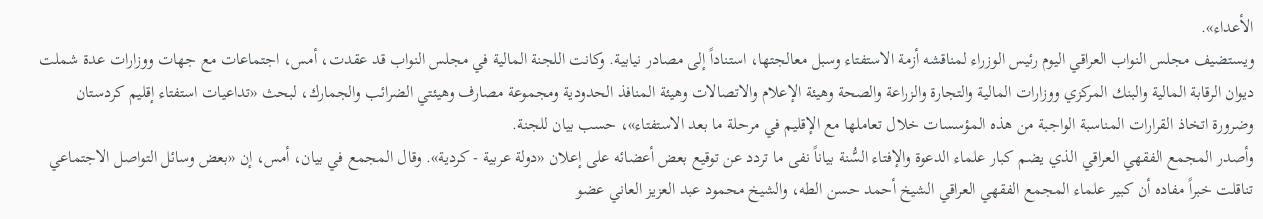الأعداء».
ويستضيف مجلس النواب العراقي اليوم رئيس الوزراء لمناقشه أزمة الاستفتاء وسبل معالجتها، استناداً إلى مصادر نيابية. وكانت اللجنة المالية في مجلس النواب قد عقدت، أمس، اجتماعات مع جهات ووزارات عدة شملت ديوان الرقابة المالية والبنك المركزي ووزارات المالية والتجارة والزراعة والصحة وهيئة الإعلام والاتصالات وهيئة المنافذ الحدودية ومجموعة مصارف وهيئتي الضرائب والجمارك، لبحث «تداعيات استفتاء إقليم كردستان وضرورة اتخاذ القرارات المناسبة الواجبة من هذه المؤسسات خلال تعاملها مع الإقليم في مرحلة ما بعد الاستفتاء»، حسب بيان للجنة.
وأصدر المجمع الفقهي العراقي الذي يضم كبار علماء الدعوة والإفتاء السُّنة بياناً نفى ما تردد عن توقيع بعض أعضائه على إعلان «دولة عربية - كردية». وقال المجمع في بيان، أمس، إن «بعض وسائل التواصل الاجتماعي تناقلت خبراً مفاده أن كبير علماء المجمع الفقهي العراقي الشيخ أحمد حسن الطه، والشيخ محمود عبد العزيز العاني عضو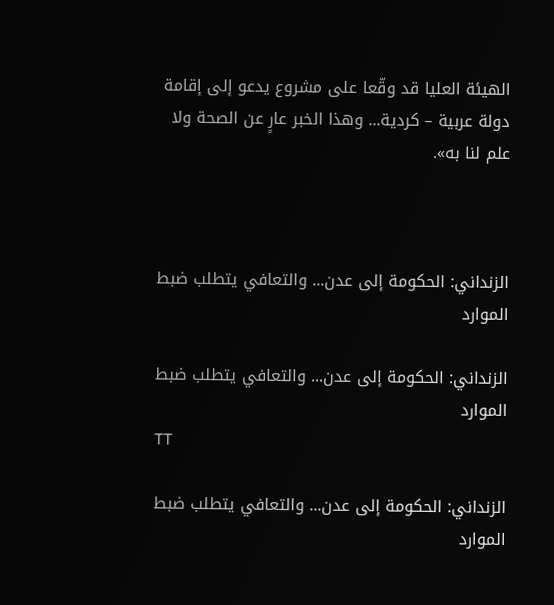الهيئة العليا قد وقّعا على مشروع يدعو إلى إقامة دولة عربية – كردية... وهذا الخبر عارٍ عن الصحة ولا علم لنا به».



الزنداني: الحكومة إلى عدن... والتعافي يتطلب ضبط الموارد

الزنداني: الحكومة إلى عدن... والتعافي يتطلب ضبط الموارد
TT

الزنداني: الحكومة إلى عدن... والتعافي يتطلب ضبط الموارد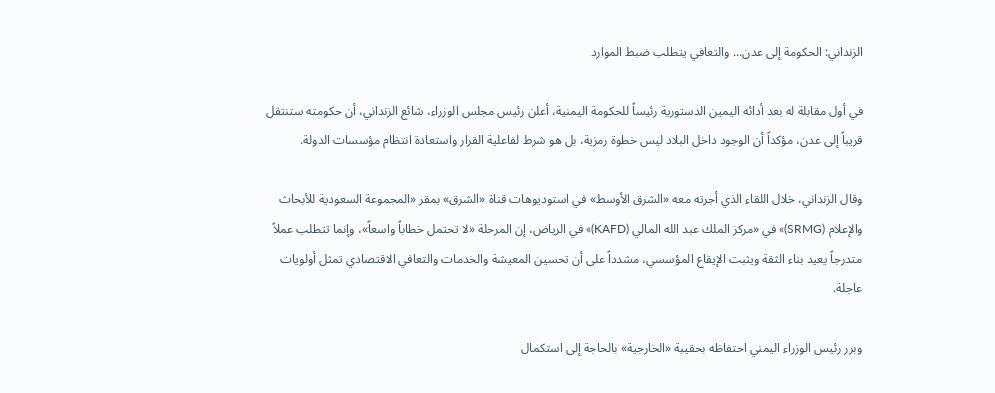الزنداني: الحكومة إلى عدن... والتعافي يتطلب ضبط الموارد

في أول مقابلة له بعد أدائه اليمين الدستورية رئيساً للحكومة اليمنية، أعلن رئيس مجلس الوزراء، شائع الزنداني، أن حكومته ستنتقل قريباً إلى عدن، مؤكداً أن الوجود داخل البلاد ليس خطوة رمزية، بل هو شرط لفاعلية القرار واستعادة انتظام مؤسسات الدولة.

وقال الزنداني، خلال اللقاء الذي أجرته معه «الشرق الأوسط» في استوديوهات قناة «الشرق» بمقر «المجموعة السعودية للأبحاث والإعلام (SRMG)» في «مركز الملك عبد الله المالي (KAFD)» في الرياض، إن المرحلة «لا تحتمل خطاباً واسعاً»، وإنما تتطلب عملاً متدرجاً يعيد بناء الثقة ويثبت الإيقاع المؤسسي، مشدداً على أن تحسين المعيشة والخدمات والتعافي الاقتصادي تمثل أولويات عاجلة.

وبرر رئيس الوزراء اليمني احتفاظه بحقيبة «الخارجية» بالحاجة إلى استكمال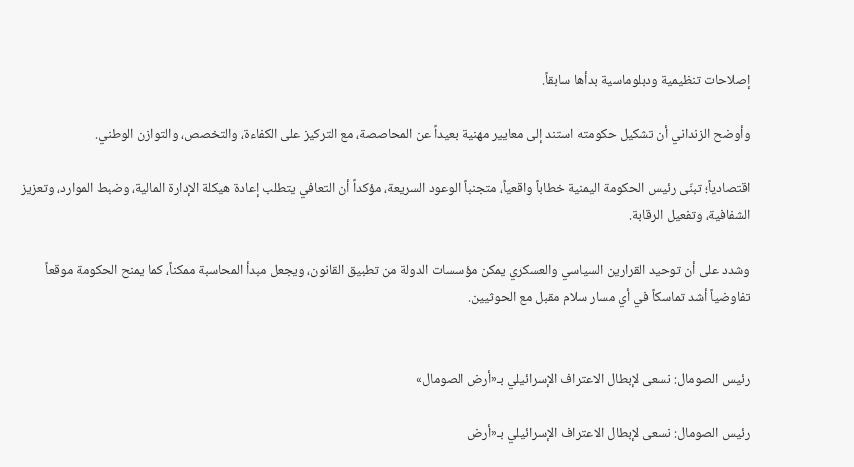إصلاحات تنظيمية ودبلوماسية بدأها سابقاً.

وأوضح الزنداني أن تشكيل حكومته استند إلى معايير مهنية بعيداً عن المحاصصة، مع التركيز على الكفاءة، والتخصص، والتوازن الوطني.

اقتصادياً؛ تبنّى رئيس الحكومة اليمنية خطاباً واقعياً، متجنباً الوعود السريعة، مؤكداً أن التعافي يتطلب إعادة هيكلة الإدارة المالية، وضبط الموارد، وتعزيز الشفافية، وتفعيل الرقابة.

وشدد على أن توحيد القرارين السياسي والعسكري يمكن مؤسسات الدولة من تطبيق القانون، ويجعل مبدأ المحاسبة ممكناً، كما يمنح الحكومة موقعاً تفاوضياً أشد تماسكاً في أي مسار سلام مقبل مع الحوثيين.


رئيس الصومال: نسعى لإبطال الاعتراف الإسرائيلي بـ«أرض الصومال»

رئيس الصومال: نسعى لإبطال الاعتراف الإسرائيلي بـ«أرض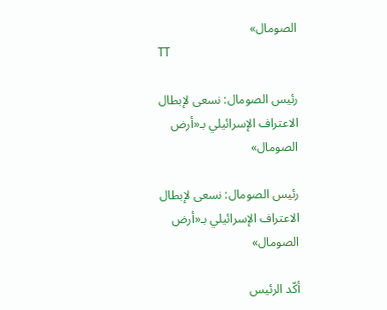الصومال»
TT

رئيس الصومال: نسعى لإبطال الاعتراف الإسرائيلي بـ«أرض الصومال»

رئيس الصومال: نسعى لإبطال الاعتراف الإسرائيلي بـ«أرض الصومال»

أكّد الرئيس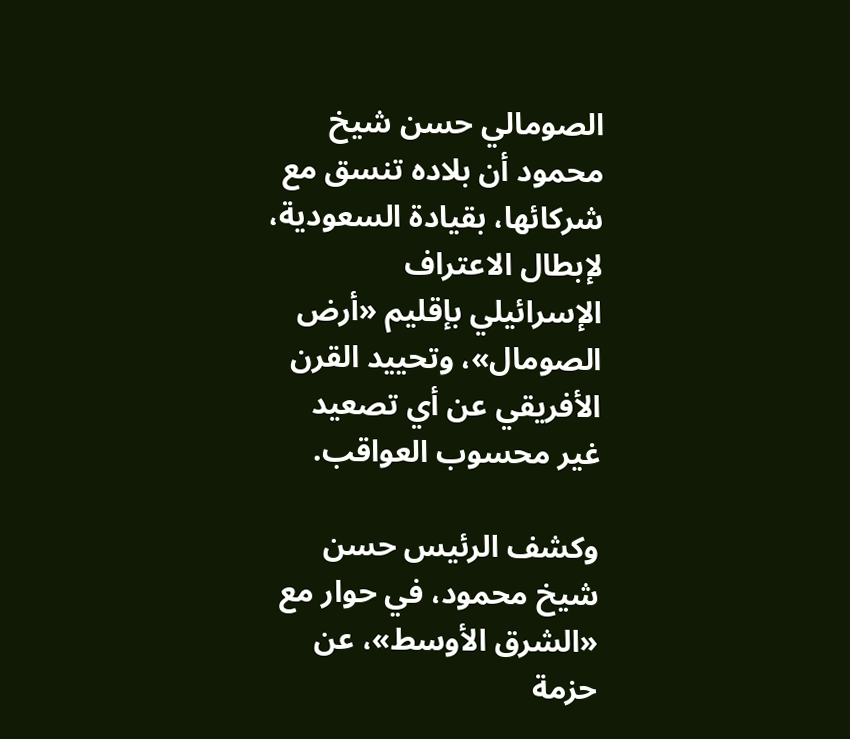الصومالي حسن شيخ محمود أن بلاده تنسق مع شركائها، بقيادة السعودية، لإبطال الاعتراف الإسرائيلي بإقليم «أرض الصومال»، وتحييد القرن الأفريقي عن أي تصعيد غير محسوب العواقب.

وكشف الرئيس حسن شيخ محمود، في حوار مع «الشرق الأوسط»، عن حزمة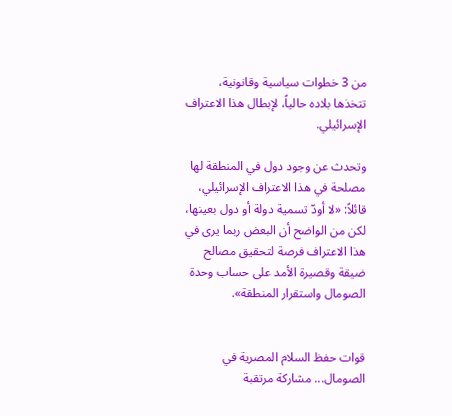من 3 خطوات سياسية وقانونية، تتخذها بلاده حالياً، لإبطال هذا الاعتراف الإسرائيلي.

وتحدث عن وجود دول في المنطقة لها مصلحة في هذا الاعتراف الإسرائيلي، قائلاً: «لا أودّ تسمية دولة أو دول بعينها، لكن من الواضح أن البعض ربما يرى في هذا الاعتراف فرصة لتحقيق مصالح ضيقة وقصيرة الأمد على حساب وحدة الصومال واستقرار المنطقة».


قوات حفظ السلام المصرية في الصومال... مشاركة مرتقبة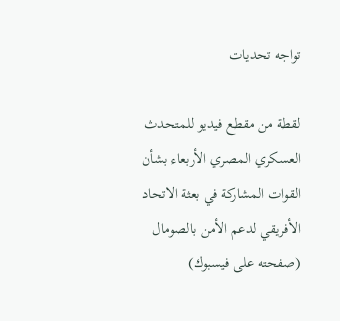تواجه تحديات

لقطة من مقطع فيديو للمتحدث العسكري المصري الأربعاء بشأن القوات المشاركة في بعثة الاتحاد الأفريقي لدعم الأمن بالصومال (صفحته على فيسبوك)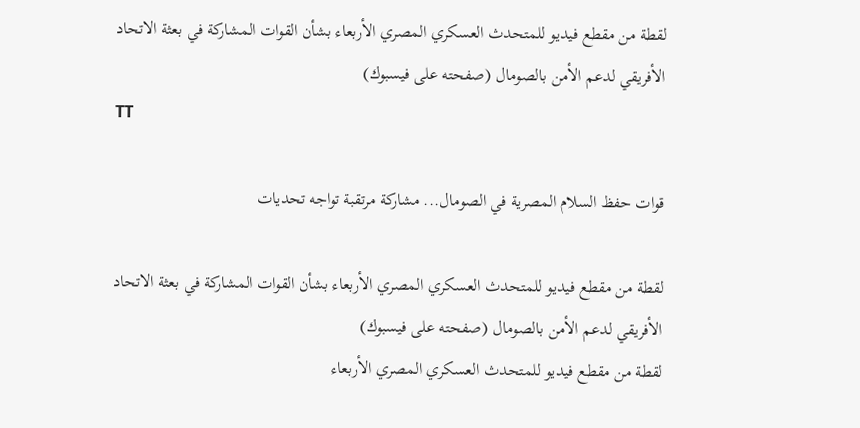لقطة من مقطع فيديو للمتحدث العسكري المصري الأربعاء بشأن القوات المشاركة في بعثة الاتحاد الأفريقي لدعم الأمن بالصومال (صفحته على فيسبوك)
TT

قوات حفظ السلام المصرية في الصومال... مشاركة مرتقبة تواجه تحديات

لقطة من مقطع فيديو للمتحدث العسكري المصري الأربعاء بشأن القوات المشاركة في بعثة الاتحاد الأفريقي لدعم الأمن بالصومال (صفحته على فيسبوك)
لقطة من مقطع فيديو للمتحدث العسكري المصري الأربعاء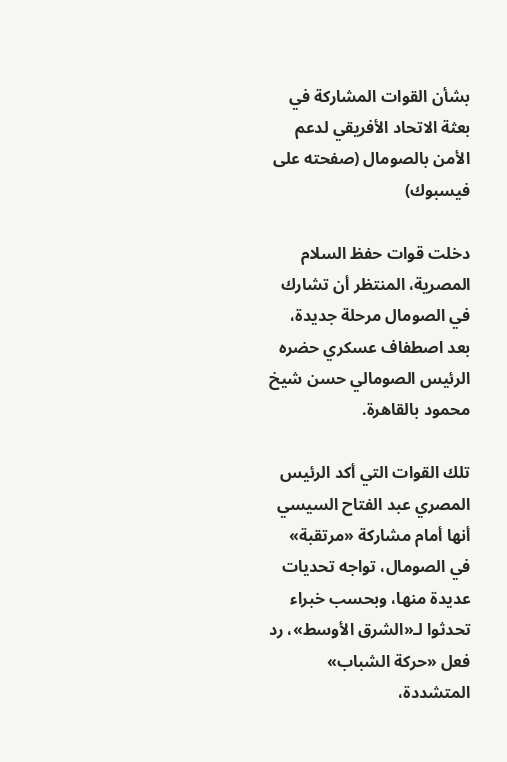بشأن القوات المشاركة في بعثة الاتحاد الأفريقي لدعم الأمن بالصومال (صفحته على فيسبوك)

دخلت قوات حفظ السلام المصرية، المنتظر أن تشارك في الصومال مرحلة جديدة، بعد اصطفاف عسكري حضره الرئيس الصومالي حسن شيخ محمود بالقاهرة.

تلك القوات التي أكد الرئيس المصري عبد الفتاح السيسي أنها أمام مشاركة «مرتقبة» في الصومال، تواجه تحديات عديدة منها، وبحسب خبراء تحدثوا لـ«الشرق الأوسط»، رد فعل «حركة الشباب» المتشددة،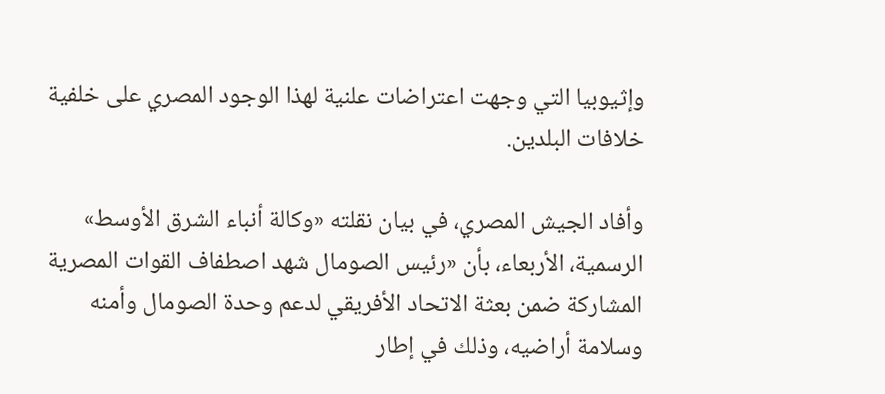وإثيوبيا التي وجهت اعتراضات علنية لهذا الوجود المصري على خلفية خلافات البلدين.

وأفاد الجيش المصري، في بيان نقلته «وكالة أنباء الشرق الأوسط» الرسمية، الأربعاء، بأن «رئيس الصومال شهد اصطفاف القوات المصرية المشاركة ضمن بعثة الاتحاد الأفريقي لدعم وحدة الصومال وأمنه وسلامة أراضيه، وذلك في إطار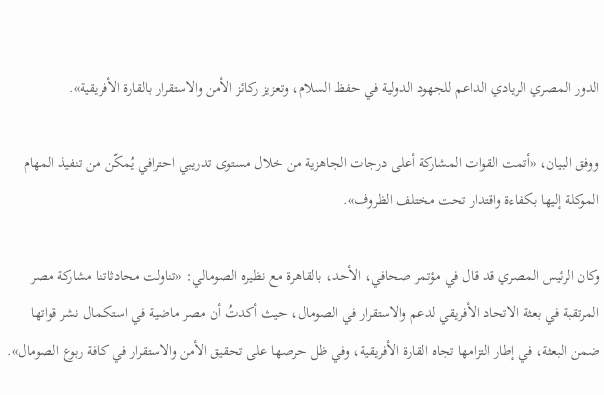الدور المصري الريادي الداعم للجهود الدولية في حفظ السلام، وتعزيز ركائز الأمن والاستقرار بالقارة الأفريقية».

ووفق البيان، «أتمت القوات المشاركة أعلى درجات الجاهزية من خلال مستوى تدريبي احترافي يُمكّن من تنفيذ المهام الموكلة إليها بكفاءة واقتدار تحت مختلف الظروف».

وكان الرئيس المصري قد قال في مؤتمر صحافي، الأحد، بالقاهرة مع نظيره الصومالي: «تناولت محادثاتنا مشاركة مصر المرتقبة في بعثة الاتحاد الأفريقي لدعم والاستقرار في الصومال، حيث أكدتُ أن مصر ماضية في استكمال نشر قواتها ضمن البعثة، في إطار التزامها تجاه القارة الأفريقية، وفي ظل حرصها على تحقيق الأمن والاستقرار في كافة ربوع الصومال».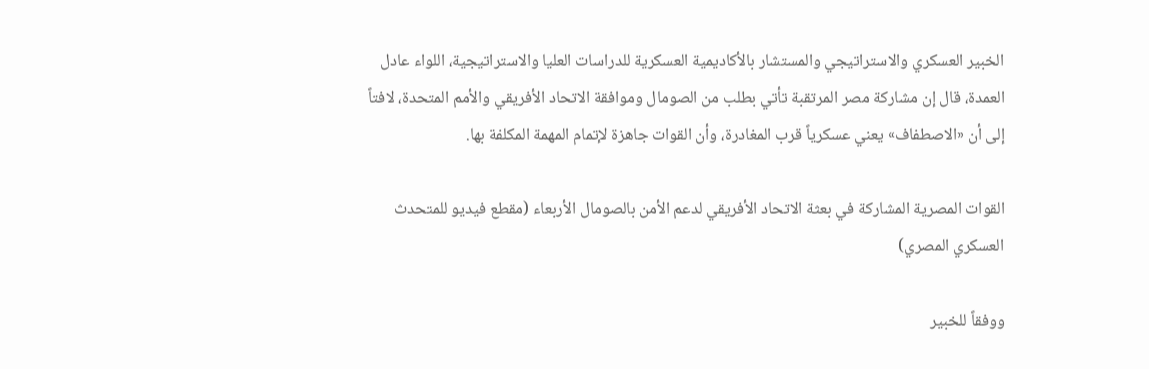الخبير العسكري والاستراتيجي والمستشار بالأكاديمية العسكرية للدراسات العليا والاستراتيجية، اللواء عادل العمدة، قال إن مشاركة مصر المرتقبة تأتي بطلب من الصومال وموافقة الاتحاد الأفريقي والأمم المتحدة، لافتاً إلى أن «الاصطفاف» يعني عسكرياً قرب المغادرة، وأن القوات جاهزة لإتمام المهمة المكلفة بها.

القوات المصرية المشاركة في بعثة الاتحاد الأفريقي لدعم الأمن بالصومال الأربعاء (مقطع فيديو للمتحدث العسكري المصري)

ووفقاً للخبير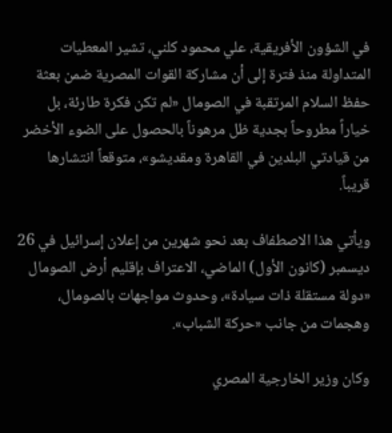في الشؤون الأفريقية، علي محمود كلني، تشير المعطيات المتداولة منذ فترة إلى أن مشاركة القوات المصرية ضمن بعثة حفظ السلام المرتقبة في الصومال «لم تكن فكرة طارئة، بل خياراً مطروحاً بجدية ظل مرهوناً بالحصول على الضوء الأخضر من قيادتي البلدين في القاهرة ومقديشو»، متوقعاً انتشارها قريباً.

ويأتي هذا الاصطفاف بعد نحو شهرين من إعلان إسرائيل في 26 ديسمبر (كانون الأول) الماضي، الاعتراف بإقليم أرض الصومال «دولة مستقلة ذات سيادة»، وحدوث مواجهات بالصومال، وهجمات من جانب «حركة الشباب».

وكان وزير الخارجية المصري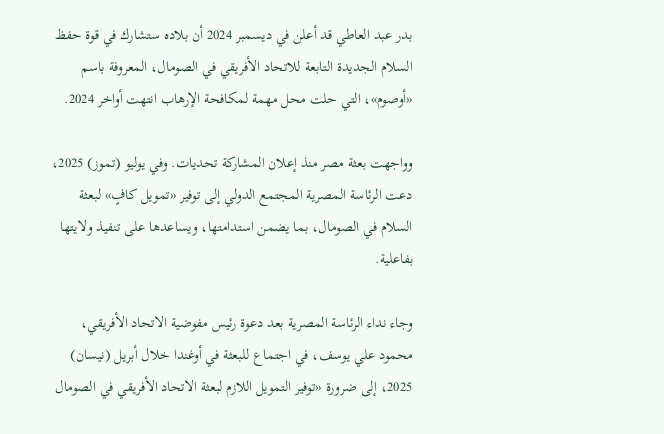بدر عبد العاطي قد أعلن في ديسمبر 2024 أن بلاده ستشارك في قوة حفظ السلام الجديدة التابعة للاتحاد الأفريقي في الصومال، المعروفة باسم «أوصوم»، التي حلت محل مهمة لمكافحة الإرهاب انتهت أواخر 2024.

وواجهت بعثة مصر منذ إعلان المشاركة تحديات. وفي يوليو (تموز) 2025، دعت الرئاسة المصرية المجتمع الدولي إلى توفير «تمويل كافٍ» لبعثة السلام في الصومال، بما يضمن استدامتها، ويساعدها على تنفيذ ولايتها بفاعلية.

وجاء نداء الرئاسة المصرية بعد دعوة رئيس مفوضية الاتحاد الأفريقي، محمود علي يوسف، في اجتماع للبعثة في أوغندا خلال أبريل (نيسان) 2025، إلى ضرورة «توفير التمويل اللازم لبعثة الاتحاد الأفريقي في الصومال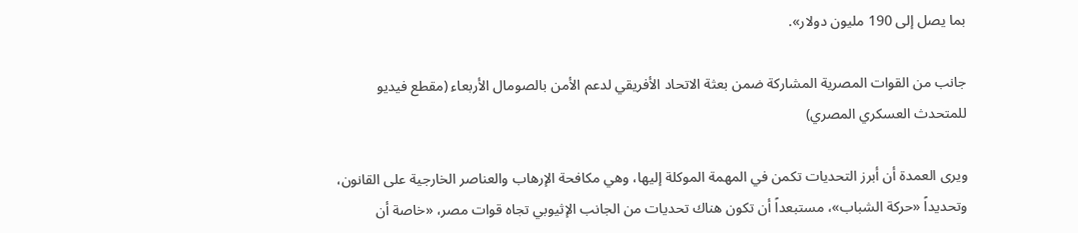بما يصل إلى 190 مليون دولار».

جانب من القوات المصرية المشاركة ضمن بعثة الاتحاد الأفريقي لدعم الأمن بالصومال الأربعاء (مقطع فيديو للمتحدث العسكري المصري)

ويرى العمدة أن أبرز التحديات تكمن في المهمة الموكلة إليها، وهي مكافحة الإرهاب والعناصر الخارجية على القانون، وتحديداً «حركة الشباب»، مستبعداً أن تكون هناك تحديات من الجانب الإثيوبي تجاه قوات مصر، «خاصة أن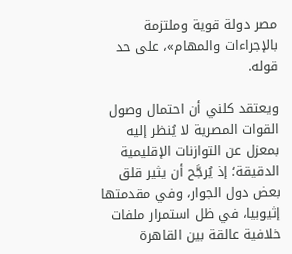مصر دولة قوية وملتزمة بالإجراءات والمهام»، على حد قوله.

ويعتقد كلني أن احتمال وصول القوات المصرية لا يُنظر إليه بمعزل عن التوازنات الإقليمية الدقيقة؛ إذ يُرجَّح أن يثير قلق بعض دول الجوار، وفي مقدمتها إثيوبيا، في ظل استمرار ملفات خلافية عالقة بين القاهرة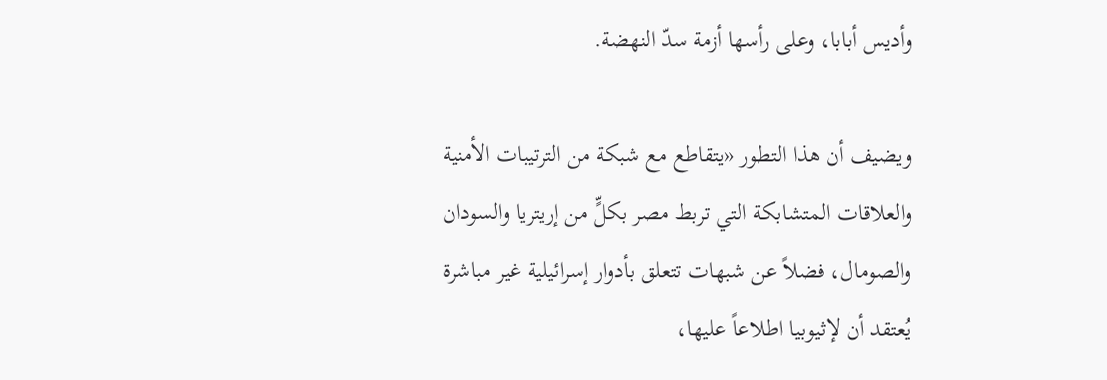وأديس أبابا، وعلى رأسها أزمة سدّ النهضة.

ويضيف أن هذا التطور «يتقاطع مع شبكة من الترتيبات الأمنية والعلاقات المتشابكة التي تربط مصر بكلٍّ من إريتريا والسودان والصومال، فضلاً عن شبهات تتعلق بأدوار إسرائيلية غير مباشرة يُعتقد أن لإثيوبيا اطلاعاً عليها،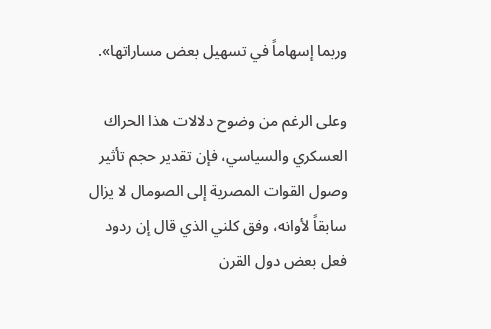وربما إسهاماً في تسهيل بعض مساراتها».

وعلى الرغم من وضوح دلالات هذا الحراك العسكري والسياسي، فإن تقدير حجم تأثير وصول القوات المصرية إلى الصومال لا يزال سابقاً لأوانه، وفق كلني الذي قال إن ردود فعل بعض دول القرن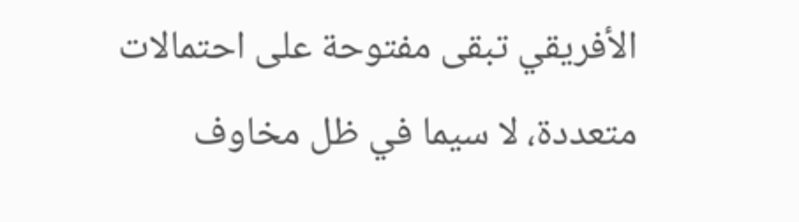الأفريقي تبقى مفتوحة على احتمالات متعددة، لا سيما في ظل مخاوف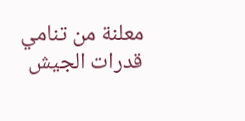معلنة من تنامي قدرات الجيش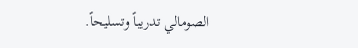الصومالي تدريباً وتسليحاً.